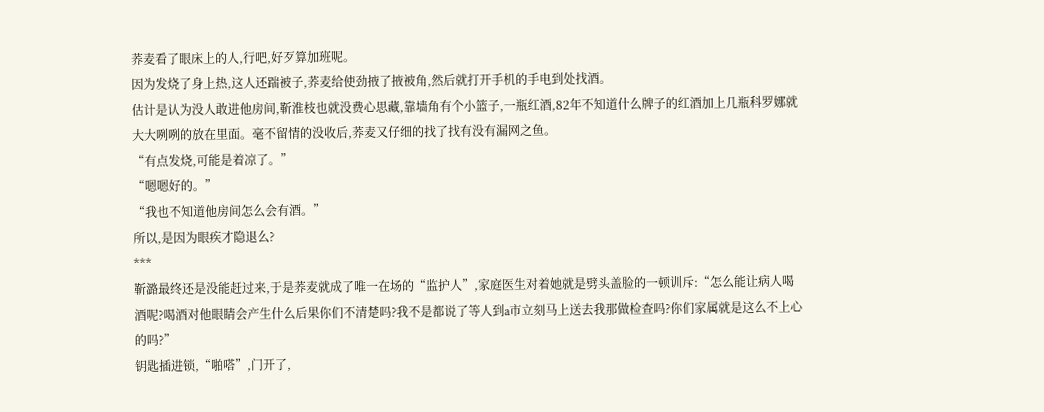荞麦看了眼床上的人,行吧,好歹算加班呢。
因为发烧了身上热,这人还踹被子,荞麦给使劲掖了掖被角,然后就打开手机的手电到处找酒。
估计是认为没人敢进他房间,靳淮枝也就没费心思藏,靠墙角有个小篮子,一瓶红酒,82年不知道什么牌子的红酒加上几瓶科罗娜就大大咧咧的放在里面。毫不留情的没收后,荞麦又仔细的找了找有没有漏网之鱼。
“有点发烧,可能是着凉了。”
“嗯嗯好的。”
“我也不知道他房间怎么会有酒。”
所以,是因为眼疾才隐退么?
***
靳潞最终还是没能赶过来,于是荞麦就成了唯一在场的“监护人”,家庭医生对着她就是劈头盖脸的一顿训斥:“怎么能让病人喝酒呢?喝酒对他眼睛会产生什么后果你们不清楚吗?我不是都说了等人到a市立刻马上送去我那做检查吗?你们家属就是这么不上心的吗?”
钥匙插进锁,“啪嗒”,门开了,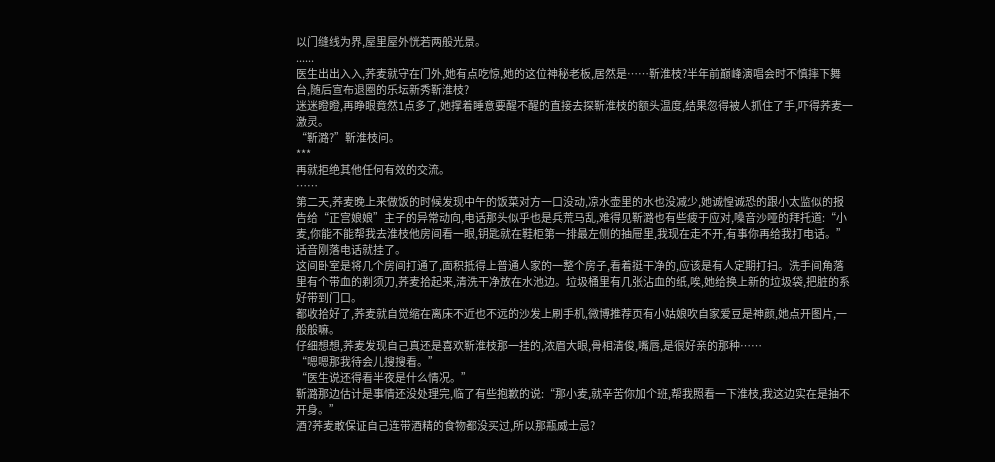以门缝线为界,屋里屋外恍若两般光景。
......
医生出出入入,荞麦就守在门外,她有点吃惊,她的这位神秘老板,居然是……靳淮枝?半年前巅峰演唱会时不慎摔下舞台,随后宣布退圈的乐坛新秀靳淮枝?
迷迷瞪瞪,再睁眼竟然1点多了,她撑着睡意要醒不醒的直接去探靳淮枝的额头温度,结果忽得被人抓住了手,吓得荞麦一激灵。
“靳潞?”靳淮枝问。
***
再就拒绝其他任何有效的交流。
……
第二天,荞麦晚上来做饭的时候发现中午的饭菜对方一口没动,凉水壶里的水也没减少,她诚惶诚恐的跟小太监似的报告给“正宫娘娘”主子的异常动向,电话那头似乎也是兵荒马乱,难得见靳潞也有些疲于应对,嗓音沙哑的拜托道:“小麦,你能不能帮我去淮枝他房间看一眼,钥匙就在鞋柜第一排最左侧的抽屉里,我现在走不开,有事你再给我打电话。”话音刚落电话就挂了。
这间卧室是将几个房间打通了,面积抵得上普通人家的一整个房子,看着挺干净的,应该是有人定期打扫。洗手间角落里有个带血的剃须刀,荞麦拾起来,清洗干净放在水池边。垃圾桶里有几张沾血的纸,唉,她给换上新的垃圾袋,把脏的系好带到门口。
都收拾好了,荞麦就自觉缩在离床不近也不远的沙发上刷手机,微博推荐页有小姑娘吹自家爱豆是神颜,她点开图片,一般般嘛。
仔细想想,荞麦发现自己真还是喜欢靳淮枝那一挂的,浓眉大眼,骨相清俊,嘴唇,是很好亲的那种……
“嗯嗯那我待会儿搜搜看。”
“医生说还得看半夜是什么情况。”
靳潞那边估计是事情还没处理完,临了有些抱歉的说:“那小麦,就辛苦你加个班,帮我照看一下淮枝,我这边实在是抽不开身。”
酒?荞麦敢保证自己连带酒精的食物都没买过,所以那瓶威士忌?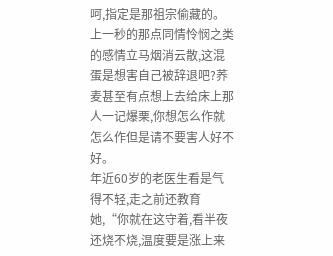呵,指定是那祖宗偷藏的。上一秒的那点同情怜悯之类的感情立马烟消云散,这混蛋是想害自己被辞退吧?荞麦甚至有点想上去给床上那人一记爆栗,你想怎么作就怎么作但是请不要害人好不好。
年近60岁的老医生看是气得不轻,走之前还教育她,“你就在这守着,看半夜还烧不烧,温度要是涨上来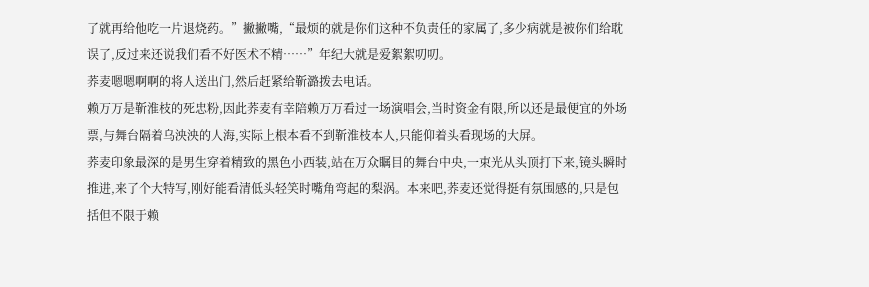了就再给他吃一片退烧药。”撇撇嘴,“最烦的就是你们这种不负责任的家属了,多少病就是被你们给耽误了,反过来还说我们看不好医术不精……”年纪大就是爱絮絮叨叨。
荞麦嗯嗯啊啊的将人送出门,然后赶紧给靳潞拨去电话。
赖万万是靳淮枝的死忠粉,因此荞麦有幸陪赖万万看过一场演唱会,当时资金有限,所以还是最便宜的外场票,与舞台隔着乌泱泱的人海,实际上根本看不到靳淮枝本人,只能仰着头看现场的大屏。
荞麦印象最深的是男生穿着精致的黑色小西装,站在万众瞩目的舞台中央,一束光从头顶打下来,镜头瞬时推进,来了个大特写,刚好能看清低头轻笑时嘴角弯起的梨涡。本来吧,荞麦还觉得挺有氛围感的,只是包括但不限于赖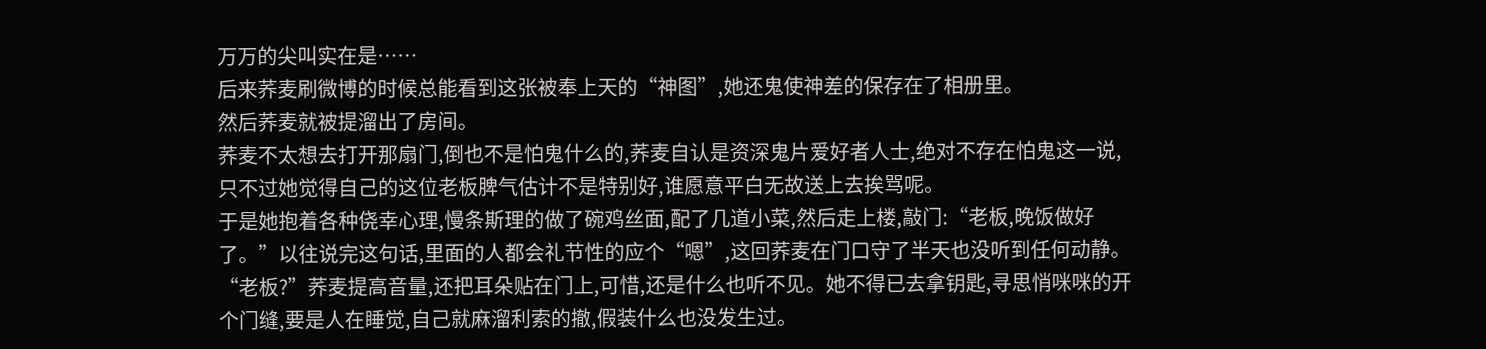万万的尖叫实在是……
后来荞麦刷微博的时候总能看到这张被奉上天的“神图”,她还鬼使神差的保存在了相册里。
然后荞麦就被提溜出了房间。
荞麦不太想去打开那扇门,倒也不是怕鬼什么的,荞麦自认是资深鬼片爱好者人士,绝对不存在怕鬼这一说,只不过她觉得自己的这位老板脾气估计不是特别好,谁愿意平白无故送上去挨骂呢。
于是她抱着各种侥幸心理,慢条斯理的做了碗鸡丝面,配了几道小菜,然后走上楼,敲门:“老板,晚饭做好了。”以往说完这句话,里面的人都会礼节性的应个“嗯”,这回荞麦在门口守了半天也没听到任何动静。
“老板?”荞麦提高音量,还把耳朵贴在门上,可惜,还是什么也听不见。她不得已去拿钥匙,寻思悄咪咪的开个门缝,要是人在睡觉,自己就麻溜利索的撤,假装什么也没发生过。